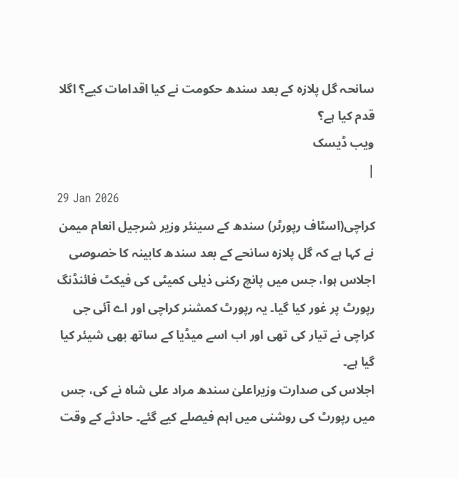سانحہ گل پلازہ کے بعد سندھ حکومت نے کیا اقدامات کیے؟ اگلا قدم کیا ہے؟
ویب ڈیسک
|
29 Jan 2026
کراچی(اسٹاف رپورٹر) سندھ کے سینئر وزیر شرجیل انعام میمن نے کہا ہے کہ گل پلازہ سانحے کے بعد سندھ کابینہ کا خصوصی اجلاس ہوا، جس میں پانچ رکنی ذیلی کمیٹی کی فیکٹ فائنڈنگ رپورٹ پر غور کیا گیا۔ یہ رپورٹ کمشنر کراچی اور اے آئی جی کراچی نے تیار کی تھی اور اب اسے میڈیا کے ساتھ بھی شیئر کیا گیا ہے۔
اجلاس کی صدارت وزیراعلیٰ سندھ مراد علی شاہ نے کی، جس میں رپورٹ کی روشنی میں اہم فیصلے کیے گئے۔ حادثے کے وقت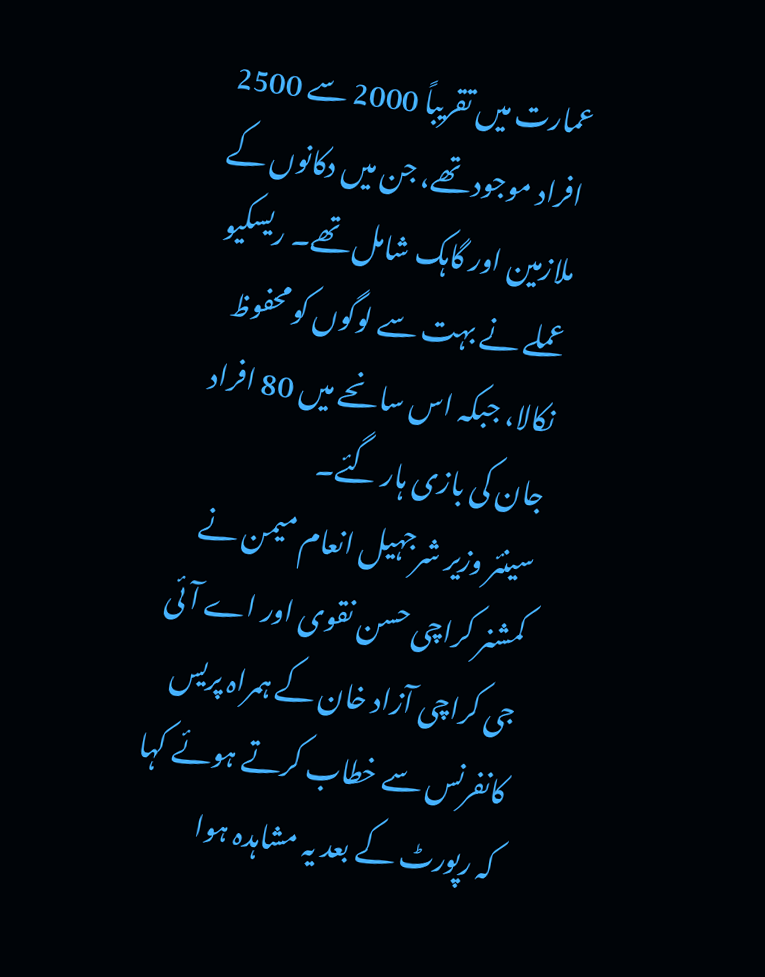عمارت میں تقریباً 2000 سے 2500 افراد موجود تھے، جن میں دکانوں کے ملازمین اور گاہک شامل تھے۔ ریسکیو عملے نے بہت سے لوگوں کو محفوظ نکالا، جبکہ اس سانحے میں 80 افراد جان کی بازی ہار گئے۔
سینئر وزیر شرجہیل انعام میمن نے کمشنر کراچی حسن نقوی اور اے آئی جی کراچی آزاد خان کے ہمراہ پریس کانفرنس سے خطاب کرتے ہوئے کہا کہ رپورٹ کے بعد یہ مشاہدہ ہوا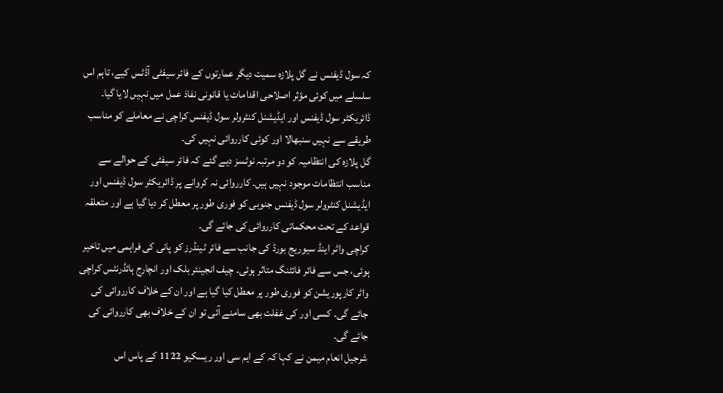کہ سول ڈیفنس نے گل پلازہ سمیت دیگر عمارتوں کے فائر سیفٹی آڈٹس کیے، تاہم اس سلسلے میں کوئی مؤثر اصلاحی اقدامات یا قانونی نفاذ عمل میں نہیں لایا گیا۔
ڈائریکٹر سول ڈیفنس اور ایڈیشنل کنٹرولر سول ڈیفنس کراچی نے معاملے کو مناسب طریقے سے نہیں سنبھالا اور کوئی کارروائی نہیں کی۔
گل پلازہ کی انتظامیہ کو دو مرتبہ نوٹسز دیے گئے کہ فائر سیفٹی کے حوالے سے مناسب انتظامات موجود نہیں ہیں۔ کارروائی نہ کروانے پر ڈائریکٹر سول ڈیفنس اور ایڈیشنل کنٹرولر سول ڈیفنس جنوبی کو فوری طور پر معطل کر دیا گیا ہے اور متعلقہ قواعد کے تحت محکماتی کارروائی کی جائے گی۔
کراچی واٹر اینڈ سیوریج بورڈ کی جانب سے فائر ٹینڈرز کو پانی کی فراہمی میں تاخیر ہوئی، جس سے فائر فائٹنگ متاثر ہوئی۔ چیف انجینئر بلک اور انچارج ہائڈرنٹس کراچی واٹر کارپوریشن کو فوری طور پر معطل کیا گیا ہے اور ان کے خلاف کارروائی کی جائے گی۔ کسی اور کی غفلت بھی سامنے آئی تو ان کے خلاف بھی کارروائی کی جائے گی۔
شرجیل انعام میمن نے کہا کہ کے ایم سی اور ریسکیو 1122 کے پاس اس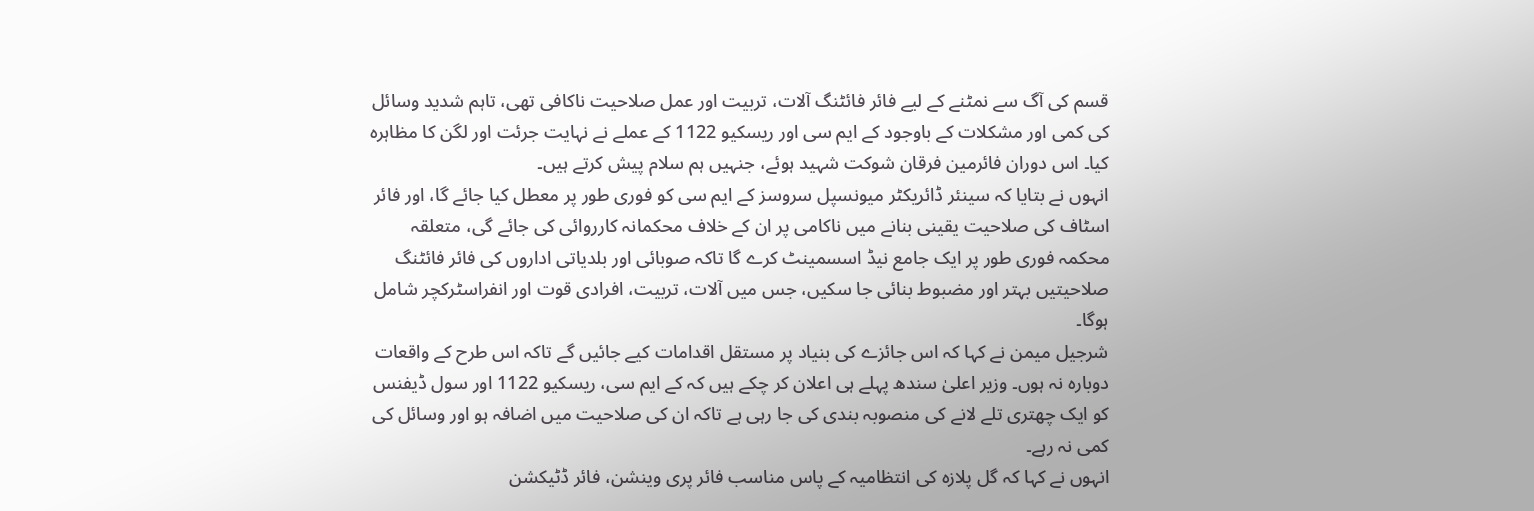قسم کی آگ سے نمٹنے کے لیے فائر فائٹنگ آلات، تربیت اور عمل صلاحیت ناکافی تھی، تاہم شدید وسائل کی کمی اور مشکلات کے باوجود کے ایم سی اور ریسکیو 1122 کے عملے نے نہایت جرئت اور لگن کا مظاہرہ کیا۔ اس دوران فائرمین فرقان شوکت شہید ہوئے، جنہیں ہم سلام پیش کرتے ہیں۔
انہوں نے بتایا کہ سینئر ڈائریکٹر میونسپل سروسز کے ایم سی کو فوری طور پر معطل کیا جائے گا، اور فائر اسٹاف کی صلاحیت یقینی بنانے میں ناکامی پر ان کے خلاف محکمانہ کارروائی کی جائے گی، متعلقہ محکمہ فوری طور پر ایک جامع نیڈ اسسمینٹ کرے گا تاکہ صوبائی اور بلدیاتی اداروں کی فائر فائٹنگ صلاحیتیں بہتر اور مضبوط بنائی جا سکیں، جس میں آلات، تربیت، افرادی قوت اور انفراسٹرکچر شامل ہوگا۔
شرجیل میمن نے کہا کہ اس جائزے کی بنیاد پر مستقل اقدامات کیے جائیں گے تاکہ اس طرح کے واقعات دوبارہ نہ ہوں۔ وزیر اعلیٰ سندھ پہلے ہی اعلان کر چکے ہیں کہ کے ایم سی، ریسکیو 1122 اور سول ڈیفنس کو ایک چھتری تلے لانے کی منصوبہ بندی کی جا رہی ہے تاکہ ان کی صلاحیت میں اضافہ ہو اور وسائل کی کمی نہ رہے۔
انہوں نے کہا کہ گل پلازہ کی انتظامیہ کے پاس مناسب فائر پری وینشن، فائر ڈٹیکشن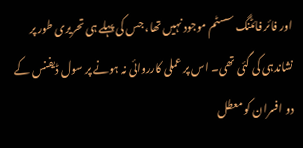اور فائر فائٹنگ سسٹم موجود نہیں تھا، جس کی پہلے ہی تحریری طور پر نشاندہی کی گئی تھی۔ اس پر عملی کارروائی نہ ہونے پر سول ڈیفنس کے دو افسران کو معطل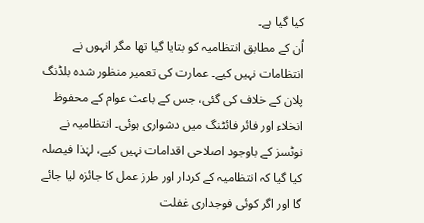کیا گیا ہے۔
اُن کے مطابق انتظامیہ کو بتایا گیا تھا مگر انہوں نے انتظامات نہیں کیے۔ عمارت کی تعمیر منظور شدہ بلڈنگ پلان کے خلاف کی گئی، جس کے باعث عوام کے محفوظ انخلاء اور فائر فائٹنگ میں دشواری ہوئی۔ انتظامیہ نے نوٹسز کے باوجود اصلاحی اقدامات نہیں کیے، لہٰذا فیصلہ کیا گیا کہ انتظامیہ کے کردار اور طرز عمل کا جائزہ لیا جائے گا اور اگر کوئی فوجداری غفلت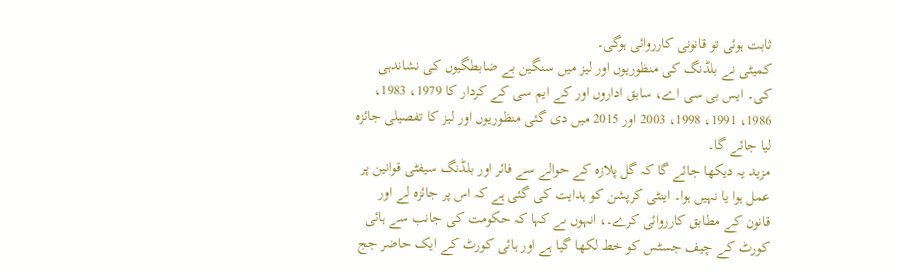ثابت ہوئی تو قانونی کارروائی ہوگی۔
کمیٹی نے بلڈنگ کی منظوریوں اور لیز میں سنگین بے ضابطگیوں کی نشاندہی کی۔ ایس بی سی اے، سابق اداروں اور کے ایم سی کے کردار کا 1979، 1983، 1986، 1991، 1998، 2003 اور 2015 میں دی گئی منظوریوں اور لیز کا تفصیلی جائزہ لیا جائے گا۔
مزید یہ دیکھا جائے گا کہ گل پلازہ کے حوالے سے فائر اور بلڈنگ سیفٹی قوانین پر عمل ہوا یا نہیں ہوا۔ اینٹی کرپشن کو ہدایت کی گئی ہے کہ اس پر جائزہ لے اور قانون کے مطابق کارروائی کرے۔، انہوں ںے کہا کہ حکومت کی جانب سے ہائی کورٹ کے چیف جسٹس کو خط لکھا گیا ہے اور ہائی کورٹ کے ایک حاضر جج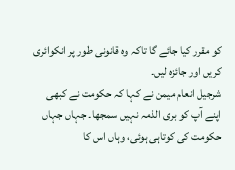کو مقرر کیا جائے گا تاکہ وہ قانونی طور پر انکوائری کریں اور جائزہ لیں۔
شرجیل انعام میمن نے کہا کہ حکومت نے کبھی اپنے آپ کو بری الذمہ نہیں سمجھا۔ جہاں جہاں حکومت کی کوتاہی ہوئی، وہاں اس کا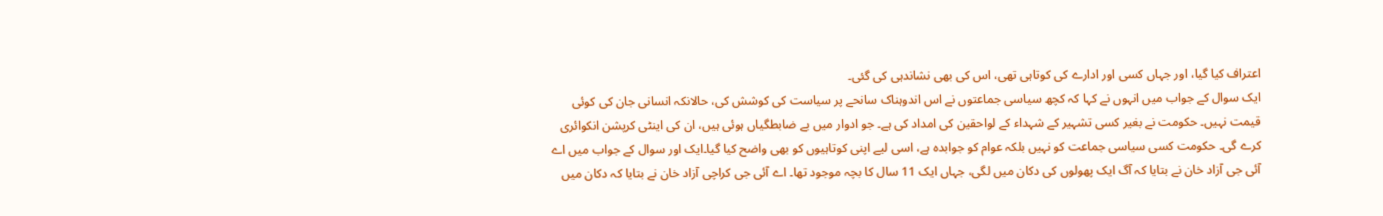اعتراف کیا گیا، اور جہاں کسی اور ادارے کی کوتاہی تھی، اس کی بھی نشاندہی کی گئی۔
ایک سوال کے جواب میں انہوں نے کہا کہ کچھ سیاسی جماعتوں نے اس اندوہناک سانحے پر سیاست کی کوشش کی، حالانکہ انسانی جان کی کوئی قیمت نہیں۔ حکومت نے بغیر کسی تشہیر کے شہداء کے لواحقین کی امداد کی ہے۔ جو ادوار میں بے ضابطگیاں ہوئی ہیں، ان کی اینٹی کرپشن انکوائری کرے گی۔ حکومت کسی سیاسی جماعت کو نہیں بلکہ عوام کو جوابدہ ہے، اسی لیے اپنی کوتاہیوں کو بھی واضح کیا گیا۔ایک اور سوال کے جواب میں اے آئی جی آزاد خان نے بتایا کہ آگ ایک پھولوں کی دکان میں لگی، جہاں ایک 11 سال کا بچہ موجود تھا۔ اے آئی جی کراچی آزاد خان نے بتایا کہ دکان میں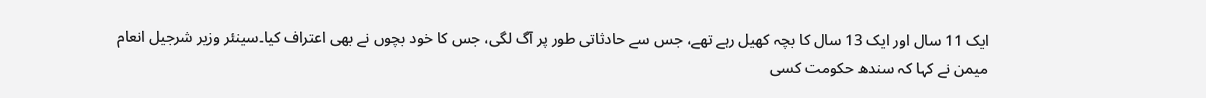ایک 11 سال اور ایک 13 سال کا بچہ کھیل رہے تھے، جس سے حادثاتی طور پر آگ لگی، جس کا خود بچوں نے بھی اعتراف کیا۔سینئر وزیر شرجیل انعام میمن نے کہا کہ سندھ حکومت کسی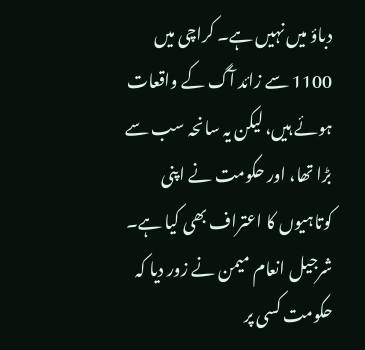دباؤ میں نہیں ہے۔ کراچی میں 1100 سے زائد آگ کے واقعات ہوئے ہیں، لیکن یہ سانحہ سب سے بڑا تھا، اور حکومت نے اپنی کوتاہیوں کا اعتراف بھی کیا ہے۔
شرجیل انعام میمن نے زور دیا کہ حکومت کسی پر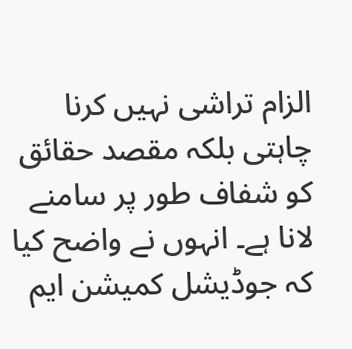الزام تراشی نہیں کرنا چاہتی بلکہ مقصد حقائق کو شفاف طور پر سامنے لانا ہے۔ انہوں نے واضح کیا کہ جوڈیشل کمیشن ایم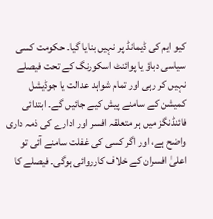کیو ایم کی ڈیمانڈ پر نہیں بنایا گیا۔ حکومت کسی سیاسی دباؤ یا پوائنٹ اسکورنگ کے تحت فیصلے نہیں کر رہی اور تمام شواہد عدالت یا جوڈیشل کمیشن کے سامنے پیش کیے جائیں گے۔ ابتدائی فائنڈنگز میں ہر متعلقہ افسر اور ادارے کی ذمہ داری واضح ہے، اور اگر کسی کی غفلت سامنے آئی تو اعلیٰ افسران کے خلاف کارروائی ہوگی۔ فیصلے کا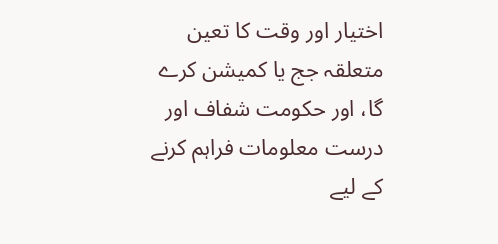اختیار اور وقت کا تعین متعلقہ جج یا کمیشن کرے گا، اور حکومت شفاف اور درست معلومات فراہم کرنے کے لیے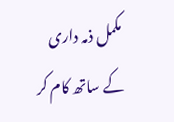مکمل ذمہ داری کے ساتھ کام کر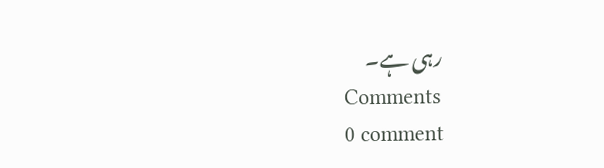رہی ہے۔
Comments
0 comment